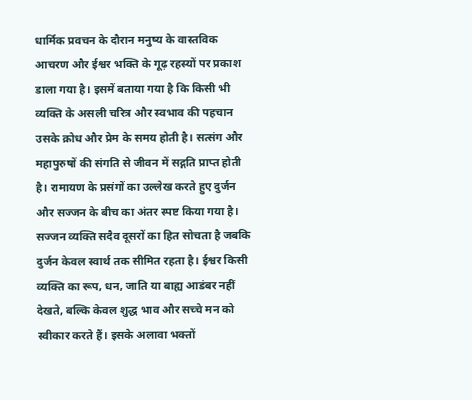धार्मिक प्रवचन के दौरान मनुष्य के वास्तविक आचरण और ईश्वर भक्ति के गूढ़ रहस्यों पर प्रकाश डाला गया है। इसमें बताया गया है कि किसी भी व्यक्ति के असली चरित्र और स्वभाव की पहचान उसके क्रोध और प्रेम के समय होती है। सत्संग और महापुरुषों की संगति से जीवन में सद्गति प्राप्त होती है। रामायण के प्रसंगों का उल्लेख करते हुए दुर्जन और सज्जन के बीच का अंतर स्पष्ट किया गया है। सज्जन व्यक्ति सदैव दूसरों का हित सोचता है जबकि दुर्जन केवल स्वार्थ तक सीमित रहता है। ईश्वर किसी व्यक्ति का रूप, धन, जाति या बाह्य आडंबर नहीं देखते, बल्कि केवल शुद्ध भाव और सच्चे मन को स्वीकार करते हैं। इसके अलावा भक्तों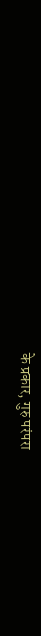के प्रकार, गुरु परंपरा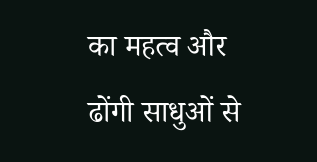का महत्व और ढोंगी साधुओं से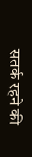सतर्क रहने की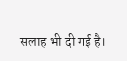सलाह भी दी गई है।